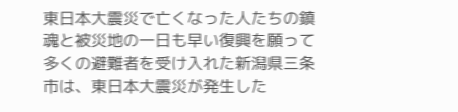東日本大震災で亡くなった人たちの鎮魂と被災地の一日も早い復興を願って多くの避難者を受け入れた新潟県三条市は、東日本大震災が発生した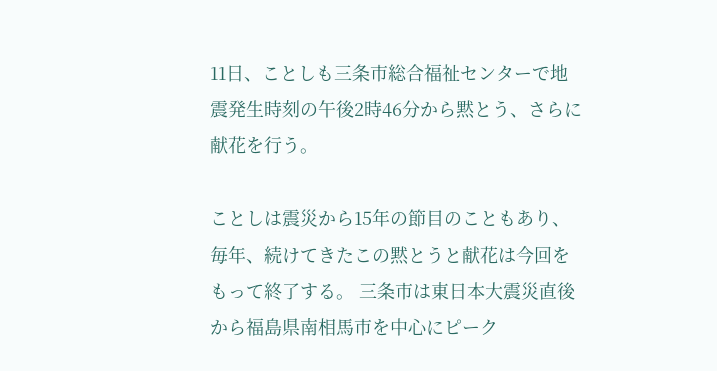11日、ことしも三条市総合福祉センターで地震発生時刻の午後2時46分から黙とう、さらに献花を行う。

ことしは震災から15年の節目のこともあり、毎年、続けてきたこの黙とうと献花は今回をもって終了する。 三条市は東日本大震災直後から福島県南相馬市を中心にピーク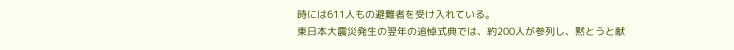時には611人もの避難者を受け入れている。
東日本大震災発生の翌年の追悼式典では、約200人が参列し、黙とうと献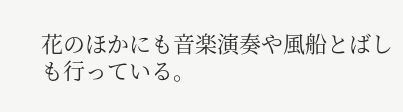花のほかにも音楽演奏や風船とばしも行っている。